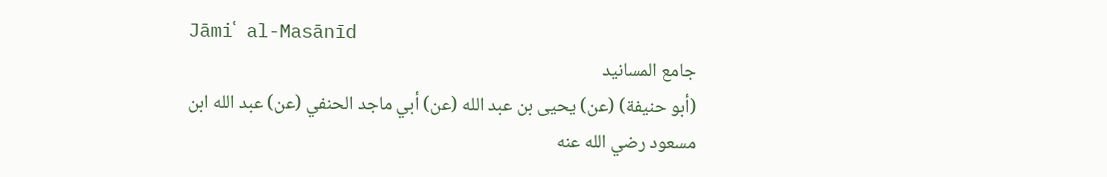Jāmiʿ al-Masānīd
جامع المسانيد
(أبو حنيفة) (عن) يحيى بن عبد الله (عن) أبي ماجد الحنفي (عن) عبد الله ابن مسعود رضي الله عنه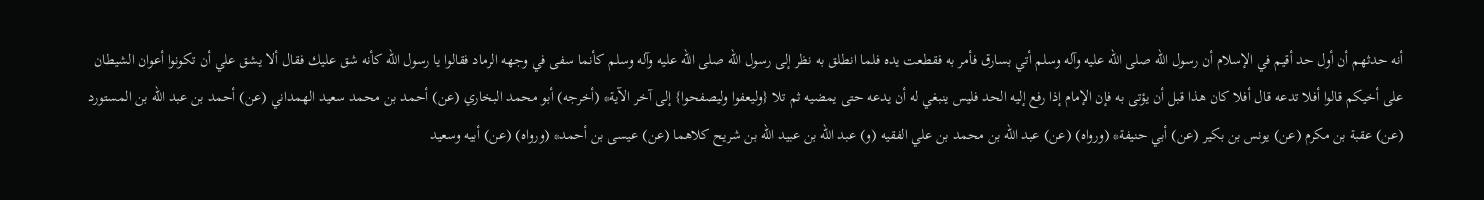أنه حدثهم أن أول حد أقيم في الإسلام أن رسول الله صلى الله عليه وآله وسلم أتي بسارق فأمر به فقطعت يده فلما انطلق به نظر إلى رسول الله صلى الله عليه وآله وسلم كأنما سفى في وجهه الرماد فقالوا يا رسول الله كأنه شق عليك فقال ألا يشق علي أن تكونوا أعوان الشيطان على أخيكم قالوا أفلا تدعه قال أفلا كان هذا قبل أن يؤتى به فإن الإمام إذا رفع إليه الحد فليس ينبغي له أن يدعه حتى يمضيه ثم تلا {وليعفوا وليصفحوا} إلى آخر الآية* (أخرجه) أبو محمد البخاري (عن) أحمد بن محمد سعيد الهمداني (عن) أحمد بن عبد الله بن المستورد (عن) عقبة بن مكرم (عن) يونس بن بكير (عن) أبي حنيفة* (ورواه) (عن) عبد الله بن محمد بن علي الفقيه (و) عبد الله بن عبيد الله بن شريح كلاهما (عن) عيسى بن أحمد* (ورواه) (عن) أبيه وسعيد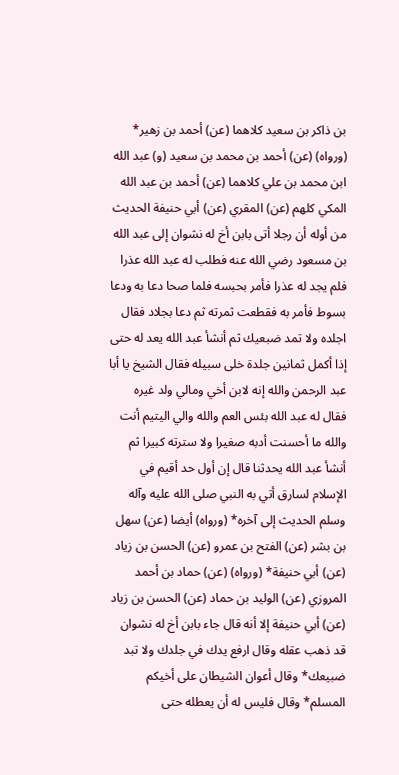بن ذاكر بن سعيد كلاهما (عن) أحمد بن زهير* (ورواه) (عن) أحمد بن محمد بن سعيد (و) عبد الله ابن محمد بن علي كلاهما (عن) أحمد بن عبد الله المكي كلهم (عن) المقري (عن) أبي حنيفة الحديث من أوله أن رجلا أتى بابن أخ له نشوان إلى عبد الله بن مسعود رضي الله عنه فطلب له عبد الله عذرا فلم يجد له عذرا فأمر بحبسه فلما صحا دعا به ودعا بسوط فأمر به فقطعت ثمرته ثم دعا بجلاد فقال اجلده ولا تمد ضبعيك ثم أنشأ عبد الله يعد له حتى إذا أكمل ثمانين جلدة خلى سبيله فقال الشيخ يا أبا عبد الرحمن والله إنه لابن أخي ومالي ولد غيره فقال له عبد الله بئس العم والله والي اليتيم أنت والله ما أحسنت أدبه صغيرا ولا سترته كبيرا ثم أنشأ عبد الله يحدثنا قال إن أول حد أقيم في الإسلام لسارق أتي به النبي صلى الله عليه وآله وسلم الحديث إلى آخره* (ورواه) أيضا (عن) سهل بن بشر (عن) الفتح بن عمرو (عن) الحسن بن زياد (عن) أبي حنيفة* (ورواه) (عن) حماد بن أحمد المروزي (عن) الوليد بن حماد (عن) الحسن بن زياد (عن) أبي حنيفة إلا أنه قال جاء بابن أخ له نشوان قد ذهب عقله وقال ارفع يدك في جلدك ولا تبد ضبيعك* وقال أعوان الشيطان على أخيكم المسلم* وقال فليس له أن يعطله حتى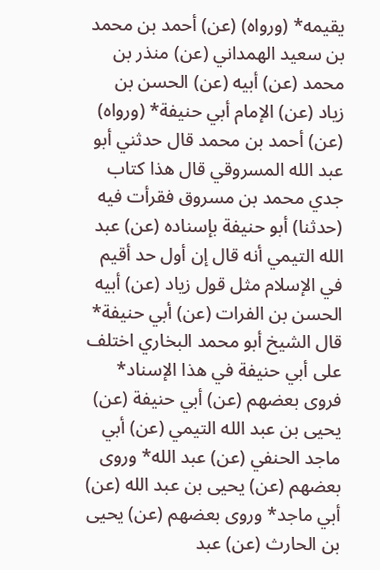يقيمه* (ورواه) (عن) أحمد بن محمد بن سعيد الهمداني (عن) منذر بن محمد (عن) أبيه (عن) الحسن بن زياد (عن) الإمام أبي حنيفة* (ورواه) (عن) أحمد بن محمد قال حدثني أبو عبد الله المسروقي قال هذا كتاب جدي محمد بن مسروق فقرأت فيه (حدثنا) أبو حنيفة بإسناده (عن) عبد الله التيمي أنه قال إن أول حد أقيم في الإسلام مثل قول زياد (عن) أبيه الحسن بن الفرات (عن) أبي حنيفة* قال الشيخ أبو محمد البخاري اختلف على أبي حنيفة في هذا الإسناد* فروى بعضهم (عن) أبي حنيفة (عن) يحيى بن عبد الله التيمي (عن) أبي ماجد الحنفي (عن) عبد الله* وروى بعضهم (عن) يحيى بن عبد الله (عن) أبي ماجد* وروى بعضهم (عن) يحيى بن الحارث (عن) عبد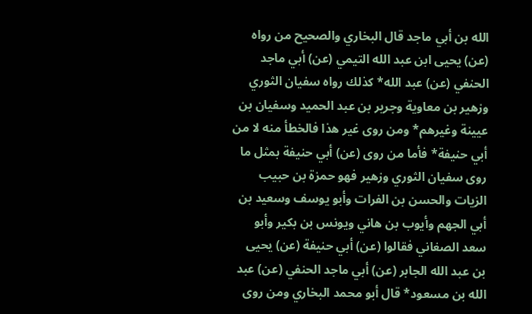الله بن أبي ماجد قال البخاري والصحيح من رواه (عن) يحيى ابن عبد الله التيمي (عن) أبي ماجد الحنفي (عن) عبد الله* كذلك رواه سفيان الثوري وزهير بن معاوية وجرير بن عبد الحميد وسفيان بن عيينة وغيرهم* ومن روى غير هذا فالخطأ منه لا من أبي حنيفة* فأما من روى (عن) أبي حنيفة بمثل ما روى سفيان الثوري وزهير فهو حمزة بن حبيب الزيات والحسن بن الفرات وأبو يوسف وسعيد بن أبي الجهم وأيوب بن هاني ويونس بن بكير وأبو سعد الصغاني فقالوا (عن) أبي حنيفة (عن) يحيى بن عبد الله الجابر (عن) أبي ماجد الحنفي (عن) عبد الله بن مسعود* قال أبو محمد البخاري ومن روى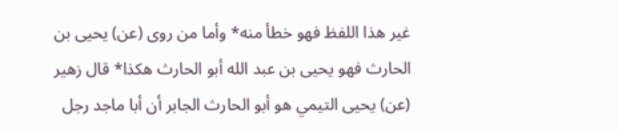غير هذا اللفظ فهو خطأ منه* وأما من روى (عن) يحيى بن الحارث فهو يحيى بن عبد الله أبو الحارث هكذا* قال زهير (عن) يحيى التيمي هو أبو الحارث الجابر أن أبا ماجد رجل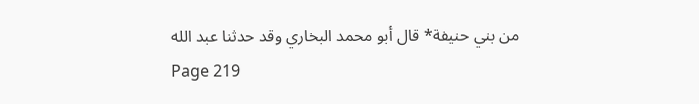من بني حنيفة* قال أبو محمد البخاري وقد حدثنا عبد الله
Page 219